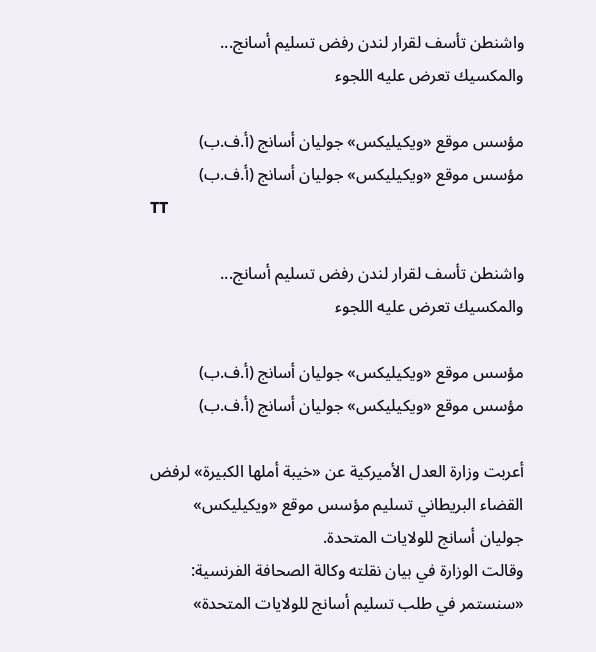واشنطن تأسف لقرار لندن رفض تسليم أسانج... والمكسيك تعرض عليه اللجوء

مؤسس موقع «ويكيليكس» جوليان أسانج (أ.ف.ب)
مؤسس موقع «ويكيليكس» جوليان أسانج (أ.ف.ب)
TT

واشنطن تأسف لقرار لندن رفض تسليم أسانج... والمكسيك تعرض عليه اللجوء

مؤسس موقع «ويكيليكس» جوليان أسانج (أ.ف.ب)
مؤسس موقع «ويكيليكس» جوليان أسانج (أ.ف.ب)

أعربت وزارة العدل الأميركية عن «خيبة أملها الكبيرة» لرفض القضاء البريطاني تسليم مؤسس موقع «ويكيليكس» جوليان أسانج للولايات المتحدة.
وقالت الوزارة في بيان نقلته وكالة الصحافة الفرنسية: «سنستمر في طلب تسليم أسانج للولايات المتحدة»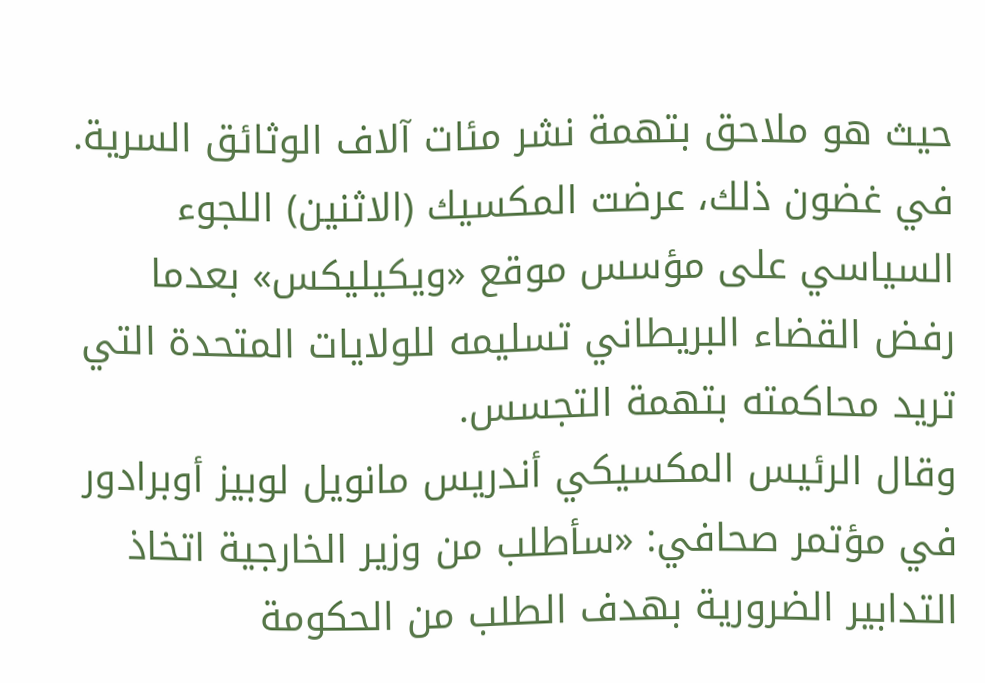حيث هو ملاحق بتهمة نشر مئات آلاف الوثائق السرية.
في غضون ذلك، عرضت المكسيك (الاثنين) اللجوء السياسي على مؤسس موقع «ويكيليكس» بعدما رفض القضاء البريطاني تسليمه للولايات المتحدة التي تريد محاكمته بتهمة التجسس.
وقال الرئيس المكسيكي أندريس مانويل لوبيز أوبرادور في مؤتمر صحافي: «سأطلب من وزير الخارجية اتخاذ التدابير الضرورية بهدف الطلب من الحكومة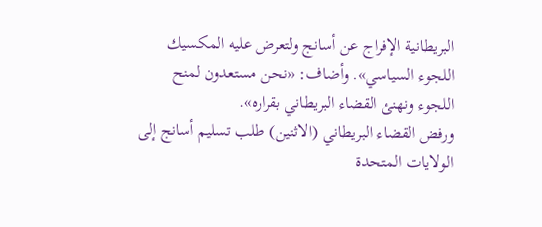البريطانية الإفراج عن أسانج ولتعرض عليه المكسيك اللجوء السياسي». وأضاف: «نحن مستعدون لمنح اللجوء ونهنئ القضاء البريطاني بقراره».
ورفض القضاء البريطاني (الاثنين) طلب تسليم أسانج إلى الولايات المتحدة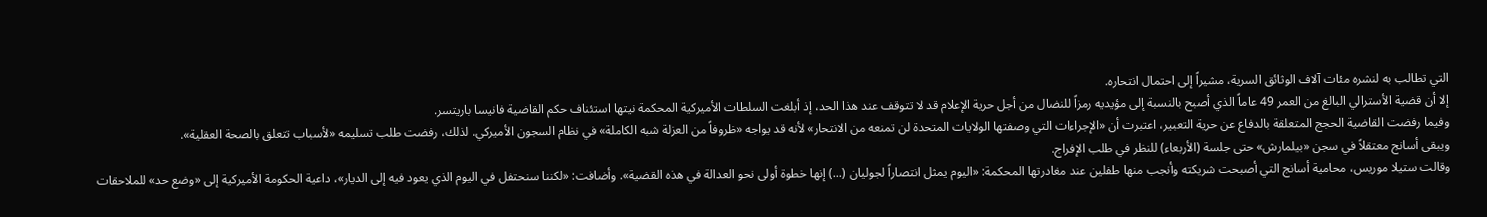التي تطالب به لنشره مئات آلاف الوثائق السرية، مشيراً إلى احتمال انتحاره.
إلا أن قضية الأسترالي البالغ من العمر 49 عاماً الذي أصبح بالنسبة إلى مؤيديه رمزاً للنضال من أجل حرية الإعلام قد لا تتوقف عند هذا الحد، إذ أبلغت السلطات الأميركية المحكمة نيتها استئناف حكم القاضية فانيسا باريتسر.
وفيما رفضت القاضية الحجج المتعلقة بالدفاع عن حرية التعبير، اعتبرت أن «الإجراءات التي وصفتها الولايات المتحدة لن تمنعه من الانتحار» لأنه قد يواجه «ظروفاً من العزلة شبه الكاملة» في نظام السجون الأميركي. لذلك، رفضت طلب تسليمه «لأسباب تتعلق بالصحة العقلية».
ويبقى أسانج معتقلاً في سجن «بيلمارش» حتى جلسة (الأربعاء) للنظر في طلب الإفراج.
وقالت ستيلا موريس، محامية أسانج التي أصبحت شريكته وأنجب منها طفلين عند مغادرتها المحكمة: «اليوم يمثل انتصاراً لجوليان (...) إنها خطوة أولى نحو العدالة في هذه القضية». وأضافت: «لكننا سنحتفل في اليوم الذي يعود فيه إلى الديار»، داعية الحكومة الأميركية إلى «وضع حد» للملاحقات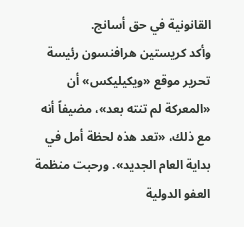القانونية في حق أسانج.
وأكد كريستين هرافنسون رئيسة تحرير موقع «ويكيليكس» أن «المعركة لم تنته بعد»، مضيفاً أنه مع ذلك، «تعد هذه لحظة أمل في بداية العام الجديد». ورحبت منظمة العفو الدولية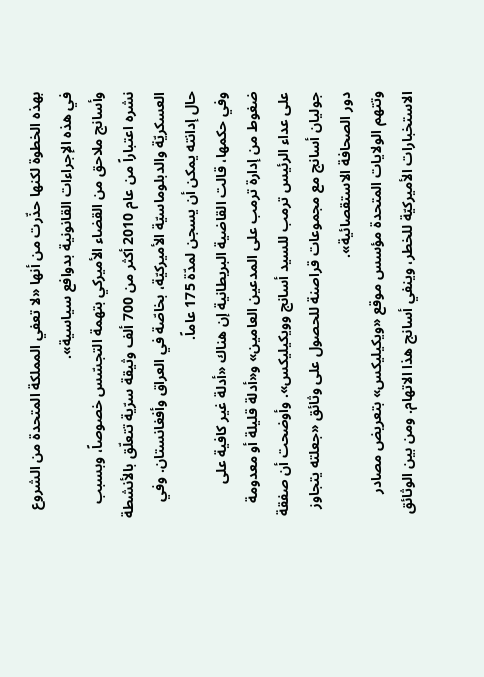بهذه الخطوة لكنها حذّرت من أنها «لا تعفي المملكة المتحدة من الشروع في هذه الإجراءات القانونية بدوافع سياسية».
وأسانج ملاحق من القضاء الأميركي بتهمة التجسّس خصوصاً، وبسبب نشره اعتباراً من عام 2010 أكثر من 700 ألف وثيقة سرّية تتعلّق بالأنشطة العسكريّة والدبلوماسيّة الأميركيّة، بخاصّة في العراق وأفغانستان. وفي حال إدانته يمكن أن يسجن لمدّة 175 عاماً.
وفي حكمها، قالت القاضية البريطانية إن هناك «أدلة غير كافية على ضغوط من إدارة ترمب على المدعين العامين» و«أدلة قليلة أو معدومة على عداء الرئيس ترمب للسيد أسانج وويكيليكس». وأوضحت أن صفقة جوليان أسانج مع مجموعات قراصنة للحصول على وثائق «جعلته يتجاوز دور الصحافة الاستقصائية».
وتتهم الولايات المتحدة مؤسس موقع «ويكيليكس» بتعريض مصادر الاستخبارات الأميركيّة للخطر، وينفي أسانج هذا الاتهام. ومن بين الوثائق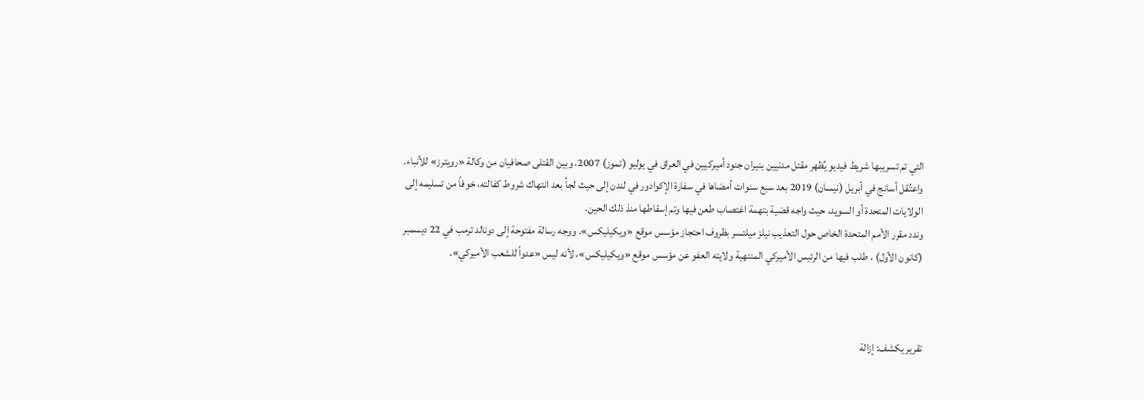التي تم تسريبها شريط فيديو يُظهر مقتل مدنيين بنيران جنود أميركيين في العراق في يوليو (تموز) 2007، وبين القتلى صحافيان من وكالة «رويترز» للأنباء.
واعتُقل أسانج في أبريل (نيسان) 2019 بعد سبع سنوات أمضاها في سفارة الإكوادور في لندن إلى حيث لجأ بعد انتهاك شروط كفالته، خوفاً من تسليمه إلى الولايات المتحدة أو السويد، حيث واجه قضية بتهمة اغتصاب طعن فيها وتم إسقاطها منذ ذلك الحين.
وندد مقرر الأمم المتحدة الخاص حول التعذيب نيلز ميلتسر بظروف احتجاز مؤسس موقع «ويكيليكس». ووجه رسالة مفتوحة إلى دونالد ترمب في 22 ديسمبر (كانون الأول) ، طلب فيها من الرئيس الأميركي المنتهية ولايته العفو عن مؤسس موقع «ويكيليكس»، لأنه ليس «عدواً للشعب الأميركي».



تقرير يكشف: إزالة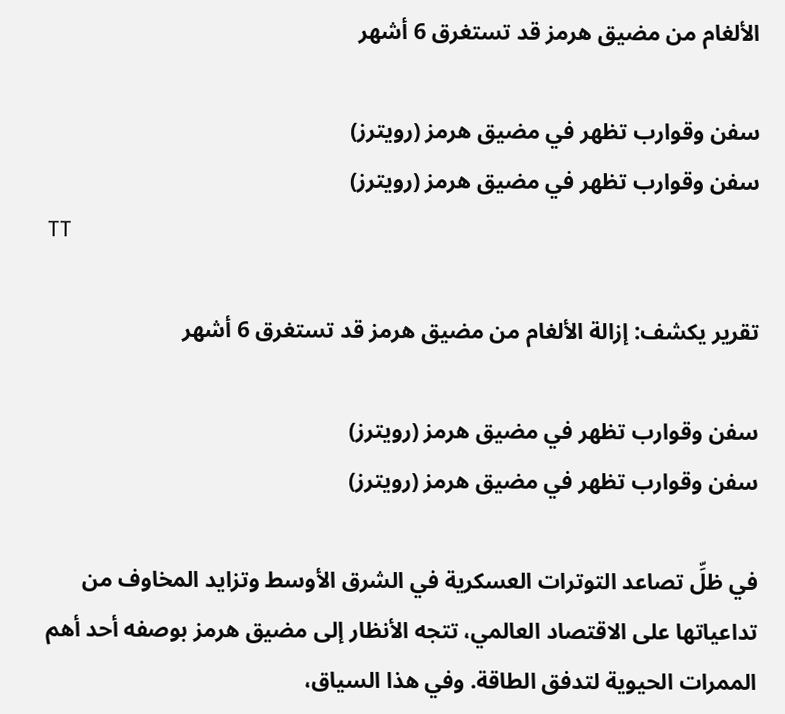الألغام من مضيق هرمز قد تستغرق 6 أشهر

سفن وقوارب تظهر في مضيق هرمز (رويترز)
سفن وقوارب تظهر في مضيق هرمز (رويترز)
TT

تقرير يكشف: إزالة الألغام من مضيق هرمز قد تستغرق 6 أشهر

سفن وقوارب تظهر في مضيق هرمز (رويترز)
سفن وقوارب تظهر في مضيق هرمز (رويترز)

في ظلِّ تصاعد التوترات العسكرية في الشرق الأوسط وتزايد المخاوف من تداعياتها على الاقتصاد العالمي، تتجه الأنظار إلى مضيق هرمز بوصفه أحد أهم الممرات الحيوية لتدفق الطاقة. وفي هذا السياق،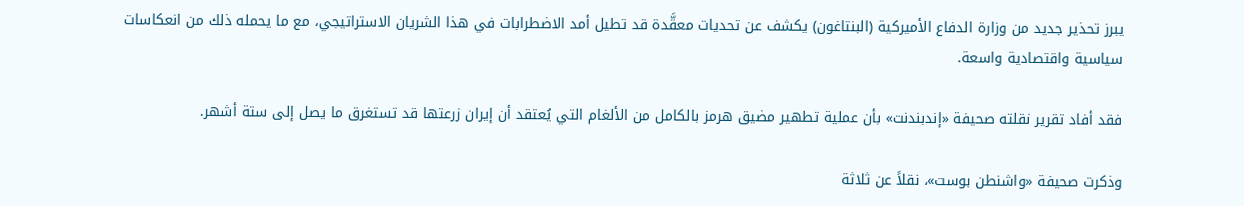يبرز تحذير جديد من وزارة الدفاع الأميركية (البنتاغون) يكشف عن تحديات معقَّدة قد تطيل أمد الاضطرابات في هذا الشريان الاستراتيجي، مع ما يحمله ذلك من انعكاسات سياسية واقتصادية واسعة.

فقد أفاد تقرير نقلته صحيفة «إندبندنت» بأن عملية تطهير مضيق هرمز بالكامل من الألغام التي يُعتقد أن إيران زرعتها قد تستغرق ما يصل إلى ستة أشهر.

وذكرت صحيفة «واشنطن بوست»، نقلاً عن ثلاثة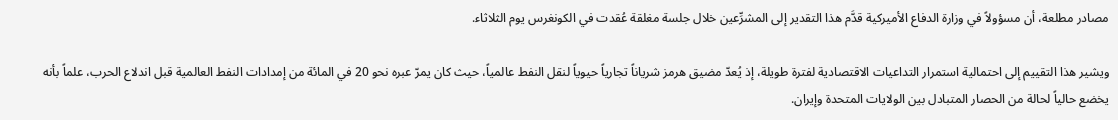مصادر مطلعة، أن مسؤولاً في وزارة الدفاع الأميركية قدَّم هذا التقدير إلى المشرِّعين خلال جلسة مغلقة عُقدت في الكونغرس يوم الثلاثاء.

ويشير هذا التقييم إلى احتمالية استمرار التداعيات الاقتصادية لفترة طويلة، إذ يُعدّ مضيق هرمز شرياناً تجارياً حيوياً لنقل النفط عالمياً، حيث كان يمرّ عبره نحو 20 في المائة من إمدادات النفط العالمية قبل اندلاع الحرب، علماً بأنه يخضع حالياً لحالة من الحصار المتبادل بين الولايات المتحدة وإيران.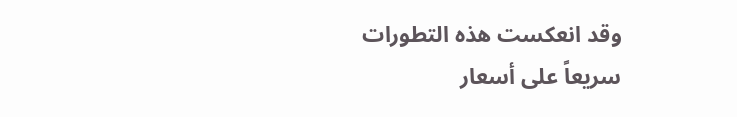وقد انعكست هذه التطورات سريعاً على أسعار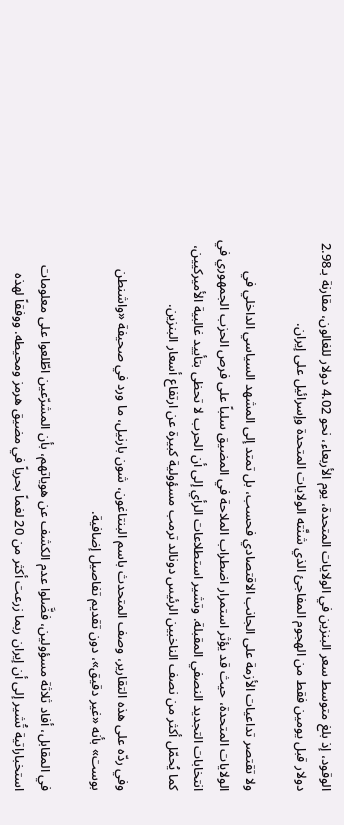الوقود، إذ بلغ متوسط سعر البنزين في الولايات المتحدة، يوم الأربعاء، نحو 4.02 دولار للغالون، مقارنة بـ2.98 دولار قبل يومين فقط من الهجوم المفاجئ الذي شنَّته الولايات المتحدة وإسرائيل على إيران.

ولا تقتصر تداعيات الأزمة على الجانب الاقتصادي فحسب، بل تمتد إلى المشهد السياسي الداخلي في الولايات المتحدة، حيث قد يؤثر استمرار اضطراب الملاحة في المضيق سلباً على فرص الحزب الجمهوري في انتخابات التجديد النصفي المقبلة. وتشير استطلاعات الرأي إلى أن الحرب لا تحظى بتأييد غالبية الأميركيين، كما يُحمّل أكثر من نصف الناخبين الرئيس دونالد ترمب مسؤولية كبيرة عن ارتفاع أسعار البنزين.

وفي ردّه على هذه التقارير، وصف المتحدث باسم البنتاغون، شون بارنيل، ما ورد في صحيفة «واشنطن بوست» بأنه «غير دقيق»، دون تقديم تفاصيل إضافية.

في المقابل، أفاد ثلاثة مسؤولين، فضَّلوا عدم الكشف عن هوياتهم، بأن المشرّعين اطّلعوا على معلومات استخباراتية تُشير إلى أن إيران ربما زرعت أكثر من 20 لغماً بحرياً في مضيق هرمز ومحيطه. ووفقاً لهذه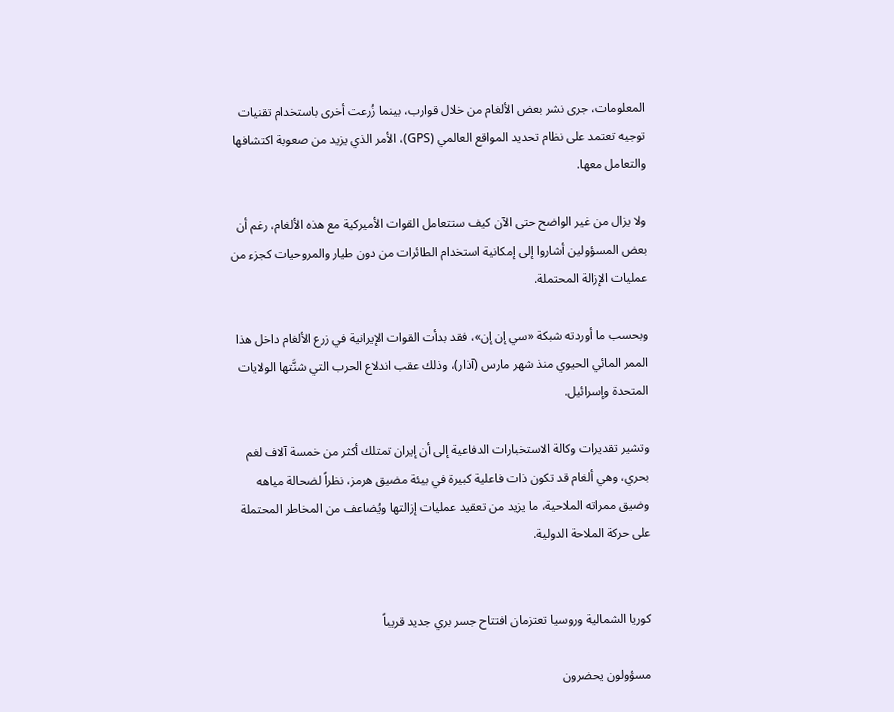المعلومات، جرى نشر بعض الألغام من خلال قوارب، بينما زُرعت أخرى باستخدام تقنيات توجيه تعتمد على نظام تحديد المواقع العالمي (GPS)، الأمر الذي يزيد من صعوبة اكتشافها والتعامل معها.

ولا يزال من غير الواضح حتى الآن كيف ستتعامل القوات الأميركية مع هذه الألغام، رغم أن بعض المسؤولين أشاروا إلى إمكانية استخدام الطائرات من دون طيار والمروحيات كجزء من عمليات الإزالة المحتملة.

وبحسب ما أوردته شبكة «سي إن إن»، فقد بدأت القوات الإيرانية في زرع الألغام داخل هذا الممر المائي الحيوي منذ شهر مارس (آذار)، وذلك عقب اندلاع الحرب التي شنَّتها الولايات المتحدة وإسرائيل.

وتشير تقديرات وكالة الاستخبارات الدفاعية إلى أن إيران تمتلك أكثر من خمسة آلاف لغم بحري، وهي ألغام قد تكون ذات فاعلية كبيرة في بيئة مضيق هرمز، نظراً لضحالة مياهه وضيق ممراته الملاحية، ما يزيد من تعقيد عمليات إزالتها ويُضاعف من المخاطر المحتملة على حركة الملاحة الدولية.


كوريا الشمالية وروسيا تعتزمان افتتاح جسر بري جديد قريباً

مسؤولون يحضرون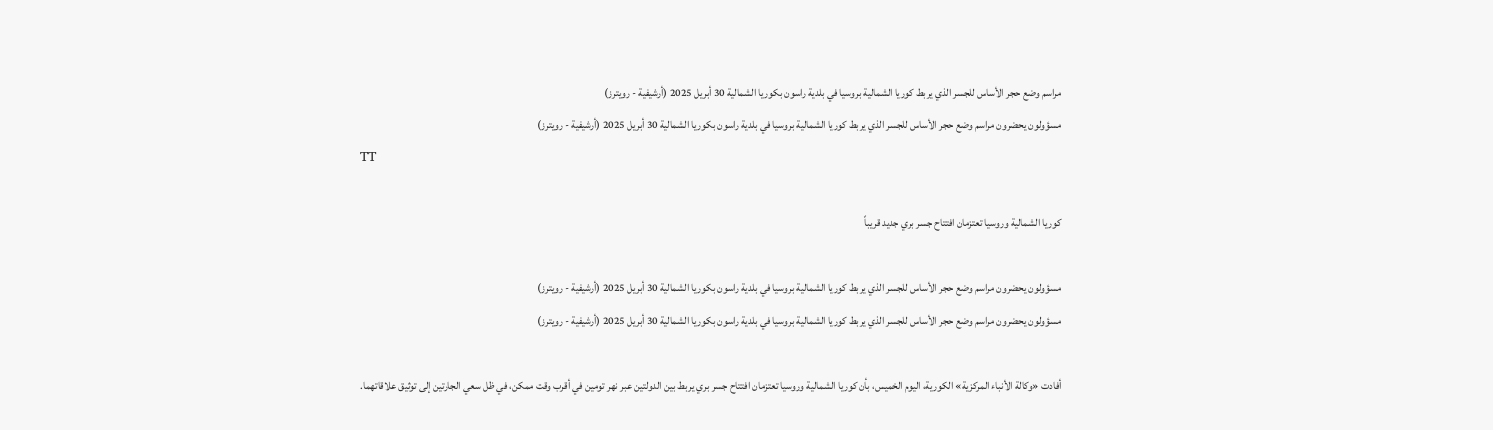مراسم وضع حجر الأساس للجسر الذي يربط كوريا الشمالية بروسيا في بلدية راسون بكوريا الشمالية 30 أبريل 2025 (أرشيفية - رويترز)
مسؤولون يحضرون مراسم وضع حجر الأساس للجسر الذي يربط كوريا الشمالية بروسيا في بلدية راسون بكوريا الشمالية 30 أبريل 2025 (أرشيفية - رويترز)
TT

كوريا الشمالية وروسيا تعتزمان افتتاح جسر بري جديد قريباً

مسؤولون يحضرون مراسم وضع حجر الأساس للجسر الذي يربط كوريا الشمالية بروسيا في بلدية راسون بكوريا الشمالية 30 أبريل 2025 (أرشيفية - رويترز)
مسؤولون يحضرون مراسم وضع حجر الأساس للجسر الذي يربط كوريا الشمالية بروسيا في بلدية راسون بكوريا الشمالية 30 أبريل 2025 (أرشيفية - رويترز)

أفادت «وكالة الأنباء المركزية» الكورية، اليوم الخميس، بأن كوريا الشمالية وروسيا تعتزمان افتتاح جسر بري يربط بين الدولتين عبر نهر تومين في أقرب وقت ممكن، في ظل ‌سعي الجارتين ‌إلى توثيق ‌علاقاتهما.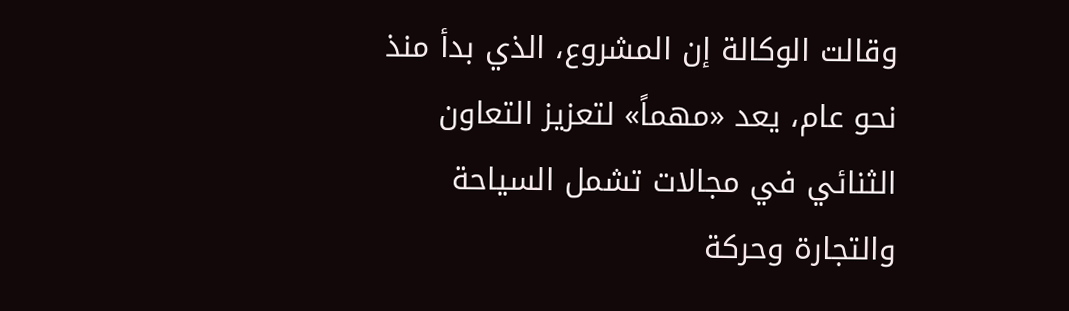وقالت الوكالة إن المشروع، الذي بدأ منذ نحو عام، يعد «مهماً» لتعزيز التعاون الثنائي في مجالات تشمل السياحة والتجارة وحركة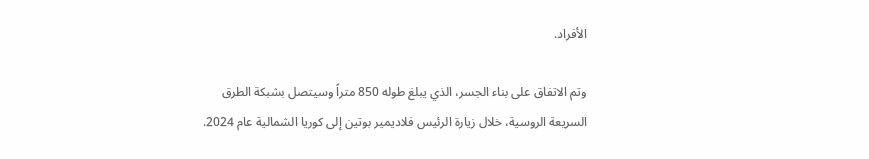الأفراد.

وتم الاتفاق على بناء الجسر، ‌الذي ‌يبلغ طوله 850 متراً ‌وسيتصل بشبكة الطرق السريعة ‌الروسية، خلال زيارة الرئيس فلاديمير بوتين إلى كوريا الشمالية عام 2024.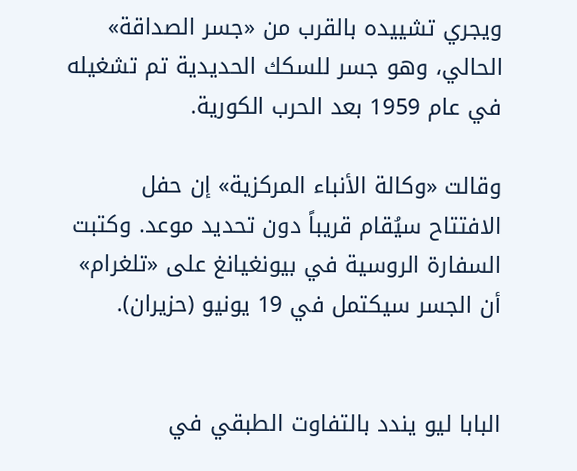ويجري تشييده ‌بالقرب من «جسر الصداقة» الحالي، وهو جسر للسكك الحديدية تم تشغيله في عام 1959 بعد الحرب الكورية.

وقالت «وكالة الأنباء المركزية» إن حفل الافتتاح سيُقام قريباً دون تحديد موعد. وكتبت السفارة الروسية في بيونغيانغ على «تلغرام» أن الجسر سيكتمل في 19 يونيو (حزيران).


البابا ليو يندد بالتفاوت الطبقي في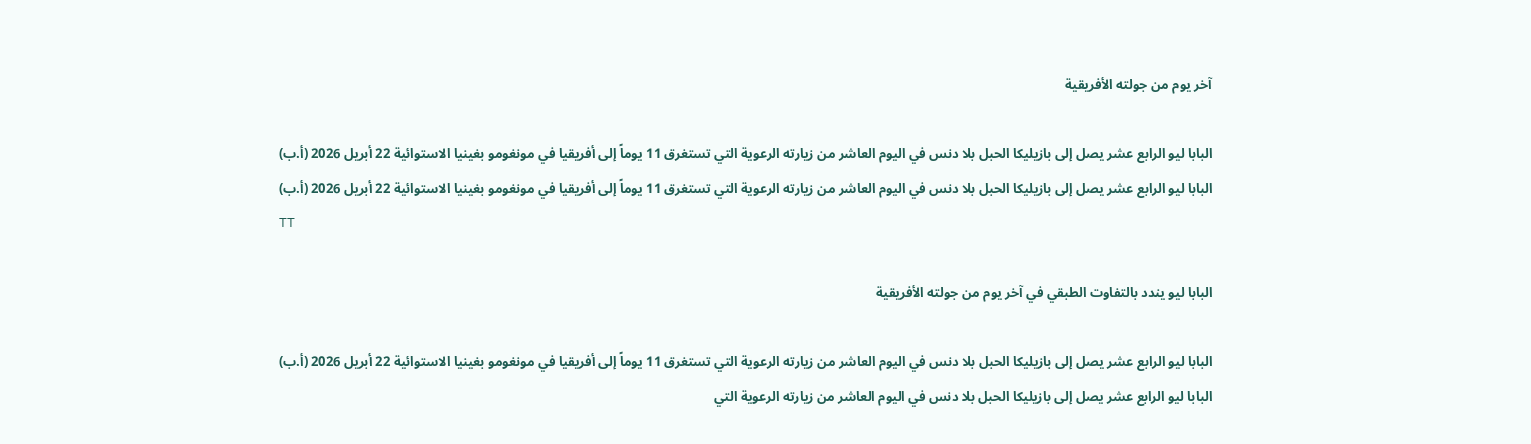آخر يوم من جولته الأفريقية

البابا ليو الرابع عشر يصل إلى بازيليكا الحبل بلا دنس في اليوم العاشر من زيارته الرعوية التي تستغرق 11 يوماً إلى أفريقيا في مونغومو بغينيا الاستوائية 22 أبريل 2026 (أ.ب)
البابا ليو الرابع عشر يصل إلى بازيليكا الحبل بلا دنس في اليوم العاشر من زيارته الرعوية التي تستغرق 11 يوماً إلى أفريقيا في مونغومو بغينيا الاستوائية 22 أبريل 2026 (أ.ب)
TT

البابا ليو يندد بالتفاوت الطبقي في آخر يوم من جولته الأفريقية

البابا ليو الرابع عشر يصل إلى بازيليكا الحبل بلا دنس في اليوم العاشر من زيارته الرعوية التي تستغرق 11 يوماً إلى أفريقيا في مونغومو بغينيا الاستوائية 22 أبريل 2026 (أ.ب)
البابا ليو الرابع عشر يصل إلى بازيليكا الحبل بلا دنس في اليوم العاشر من زيارته الرعوية التي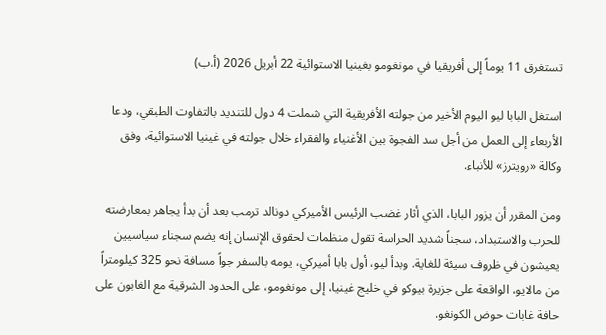تستغرق 11 يوماً إلى أفريقيا في مونغومو بغينيا الاستوائية 22 أبريل 2026 (أ.ب)

استغل البابا ليو اليوم الأخير من جولته الأفريقية التي شملت 4 دول للتنديد بالتفاوت الطبقي، ودعا الأربعاء إلى العمل من أجل سد الفجوة بين الأغنياء والفقراء خلال جولته في غينيا الاستوائية، وفق وكالة «رويترز» للأنباء.

ومن المقرر أن يزور البابا، الذي أثار غضب الرئيس الأميركي دونالد ترمب بعد أن بدأ يجاهر بمعارضته للحرب والاستبداد، سجناً شديد الحراسة تقول منظمات لحقوق الإنسان إنه يضم سجناء سياسيين يعيشون في ظروف سيئة للغاية. وبدأ ليو، أول بابا أميركي، يومه بالسفر جواً مسافة نحو 325 كيلومتراً من مالايو، الواقعة على جزيرة بيوكو في خليج غينيا، إلى مونغومو، على الحدود الشرقية مع الغابون على حافة غابات حوض الكونغو.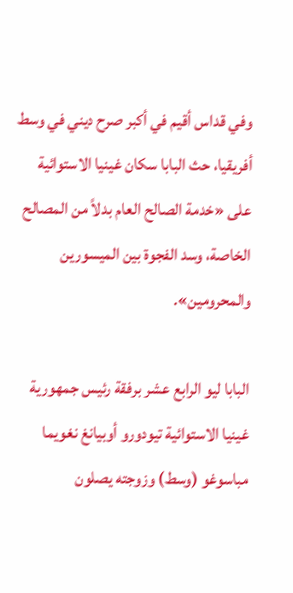وفي قداس أقيم في أكبر صرح ديني في وسط أفريقيا، حث البابا سكان غينيا الاستوائية على «خدمة الصالح العام بدلاً من المصالح الخاصة، وسد الفجوة بين الميسورين والمحرومين».

البابا ليو الرابع عشر برفقة رئيس جمهورية غينيا الاستوائية تيودورو أوبيانغ نغويما مباسوغو (وسط) وزوجته يصلون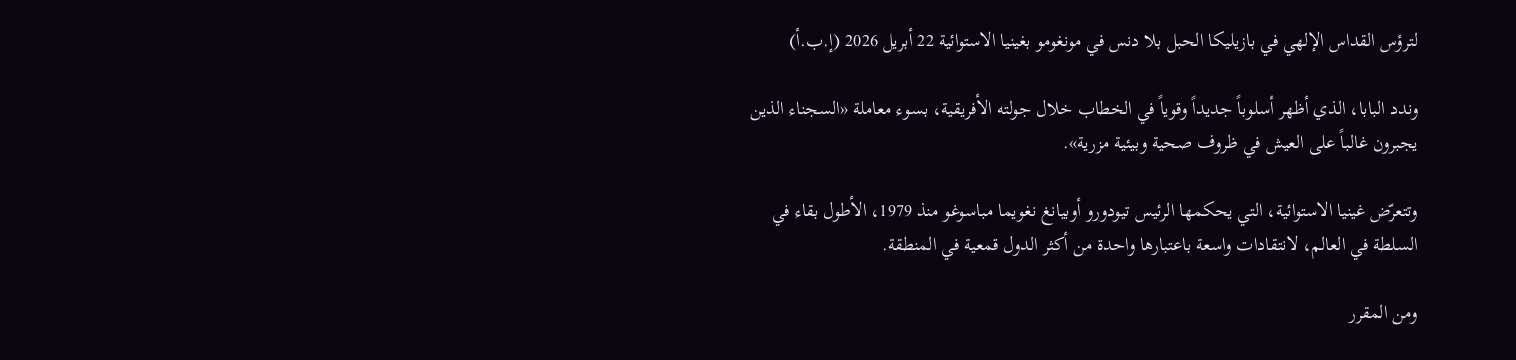لترؤس القداس الإلهي في بازيليكا الحبل بلا دنس في مونغومو بغينيا الاستوائية 22 أبريل 2026 (إ.ب.أ)

وندد البابا، الذي أظهر أسلوباً جديداً وقوياً في الخطاب خلال جولته الأفريقية، بسوء معاملة «السجناء الذين يجبرون غالباً على العيش في ظروف صحية وبيئية مزرية».

وتتعرّض غينيا الاستوائية، التي يحكمها الرئيس تيودورو أوبيانغ نغويما مباسوغو منذ 1979، الأطول بقاء في السلطة في العالم، لانتقادات واسعة باعتبارها واحدة من أكثر الدول قمعية في المنطقة.

ومن المقرر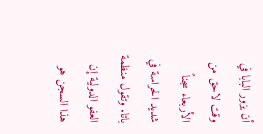أن يزور البابا في وقت لاحق من الأربعاء سجناً شديد الحراسة في باتا. وتقول منظمة العفو الدولية إن هذا السجن هو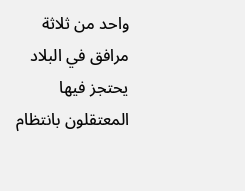واحد من ثلاثة مرافق في البلاد يحتجز فيها المعتقلون بانتظام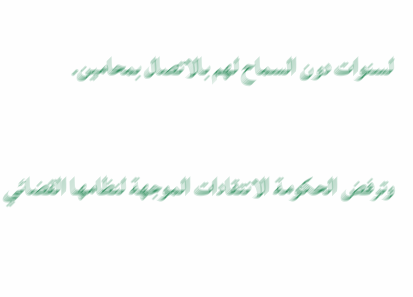لسنوات دون السماح لهم بالاتصال بمحامين.

وترفض الحكومة الانتقادات الموجهة لنظامها القضائي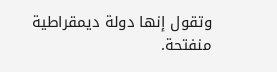وتقول إنها دولة ديمقراطية منفتحة.